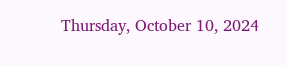Thursday, October 10, 2024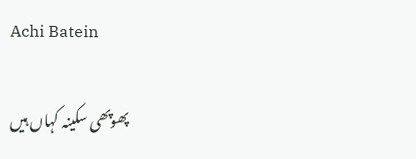Achi Batein

پھوپھی سکینہ کہاں ہیں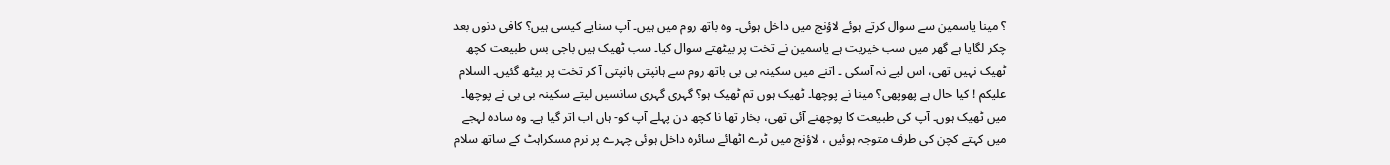؟ مینا یاسمین سے سوال کرتے ہوئے لاؤنج میں داخل ہوئی۔ وہ باتھ روم میں ہیں۔ آپ سنایے کیسی ہیں؟ کافی دنوں بعد چکر لگایا ہے گھر میں سب خیریت ہے یاسمین نے تخت پر بیٹھتے سوال کیا۔ سب ٹھیک ہیں باجی بس طبیعت کچھ ٹھیک نہیں تھی، اس لیے نہ آسکی ۔ اتنے میں سکینہ بی بی باتھ روم سے ہانپتی ہانپتی آ کر تخت پر بیٹھ گئیں۔ السلام علیکم ! کیا حال ہے پھوپھی؟ مینا نے پوچھا۔ ٹھیک ہوں تم ٹھیک ہو؟ گہری گہری سانسیں لیتے سکینہ بی بی نے پوچھا۔ میں ٹھیک ہوں۔ آپ کی طبیعت کا پوچھنے آئی تھی، بخار تھا نا کچھ دن پہلے آپ کو- ہاں اب اتر گیا ہے۔ وہ سادہ لہجے میں کہتے کچن کی طرف متوجہ ہوئیں ، لاؤنج میں ٹرے اٹھائے سائرہ داخل ہوئی چہرے پر نرم مسکراہٹ کے ساتھ سلام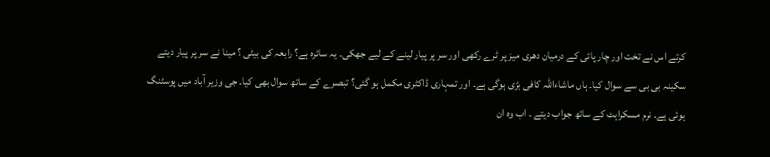کرتے اس نے تخت اور چار پائی کے درمیان دھری میز پر ٹرے رکھی اور سر پر پیار لینے کے لیے جھکی۔ یہ سائرہ ہے؟ رابعہ کی بیٹی ؟ مینا نے سر پر پیار دیتے سکینہ بی بی سے سوال کیا۔ ہاں ماشاءاللہ کافی بڑی ہوگی ہے۔ اور تمہاری ڈاکٹری مکمل ہو گئی؟ تبصرے کے ساتھ سوال بھی کیا۔ جی وزیر آباد میں پوسٹنگ ہوئی ہے۔ نرم مسکراہٹ کے ساتھ جواب دیتے ۔ اب وہ ان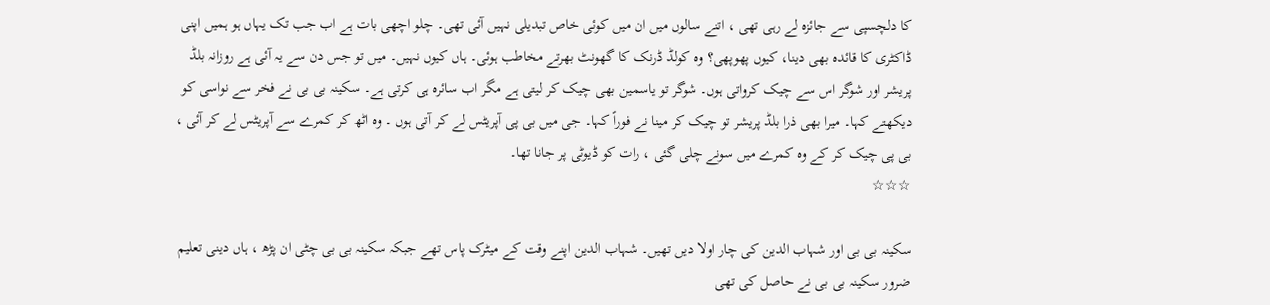کا دلچسپی سے جائزہ لے رہی تھی ، اتنے سالوں میں ان میں کوئی خاص تبدیلی نہیں آئی تھی۔ چلو اچھی بات ہے اب جب تک یہاں ہو ہمیں اپنی ڈاکٹری کا قائدہ بھی دینا، کیوں پھوپھی؟ وہ کولڈ ڈرنک کا گھونٹ بھرتے مخاطب ہوئی۔ ہاں کیوں نہیں۔ میں تو جس دن سے یہ آئی ہے روزانہ بلڈ پریشر اور شوگر اس سے چیک کرواتی ہوں۔ شوگر تو یاسمین بھی چیک کر لیتی ہے مگر اب سائرہ ہی کرتی ہے۔ سکینہ بی بی نے فخر سے نواسی کو دیکھتے کہا۔ میرا بھی ذرا بلڈ پریشر تو چیک کر مینا نے فوراً کہا۔ جی میں بی پی آپریٹس لے کر آتی ہوں ۔ وہ اٹھ کر کمرے سے آپریٹس لے کر آئی ، بی پی چیک کر کے وہ کمرے میں سونے چلی گئی ، رات کو ڈیوٹی پر جانا تھا۔
☆☆☆

سکینہ بی بی اور شہاب الدین کی چار اولا دیں تھیں۔ شہاب الدین اپنے وقت کے میٹرک پاس تھے جبکہ سکینہ بی بی چٹی ان پڑھ ، ہاں دینی تعلیم ضرور سکینہ بی بی نے حاصل کی تھی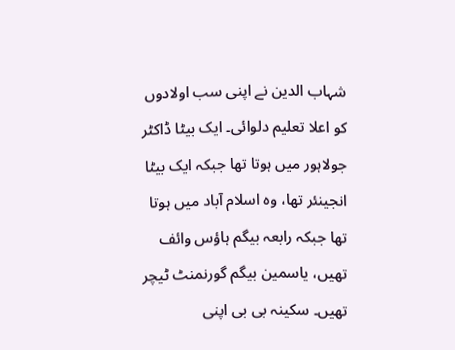شہاب الدین نے اپنی سب اولادوں کو اعلا تعلیم دلوائی۔ ایک بیٹا ڈاکٹر جولاہور میں ہوتا تھا جبکہ ایک بیٹا انجینئر تھا، وہ اسلام آباد میں ہوتا تھا جبکہ رابعہ بیگم ہاؤس وائف تھیں، یاسمین بیگم گورنمنٹ ٹیچر تھیں۔ سکینہ بی بی اپنی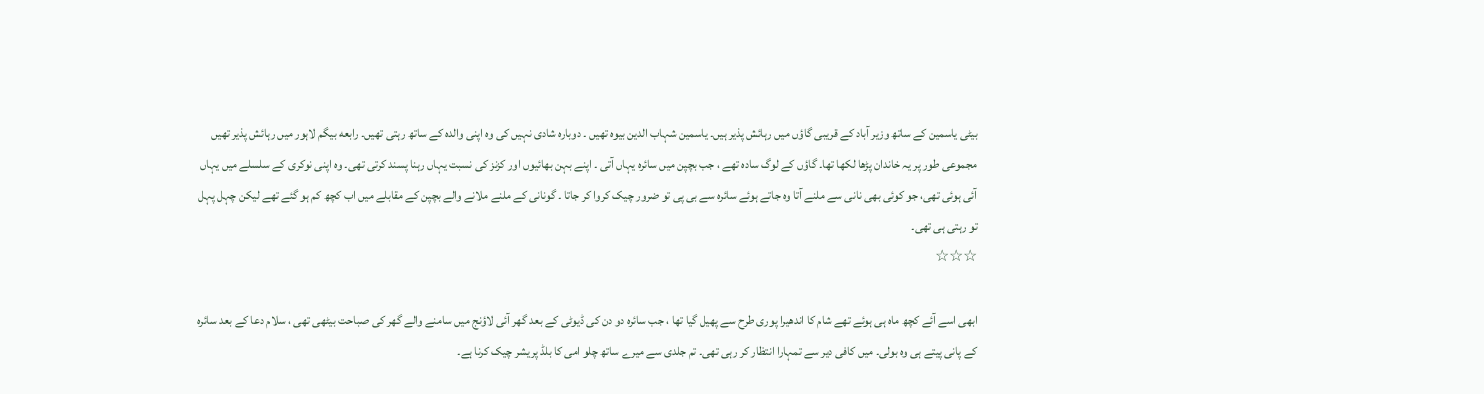بیٹی یاسمین کے ساتھ وزیر آباد کے قریبی گاؤں میں رہائش پذیر ہیں۔ یاسمین شہاب الدین بیوہ تھیں ۔ دوبارہ شادی نہیں کی وہ اپنی والدہ کے ساتھ رہتی تھیں۔ رابعه بیگم لاہور میں رہائش پذیر تھیں مجموعی طور پر یہ خاندان پڑھا لکھا تھا۔ گاؤں کے لوگ سادہ تھے ، جب بچپن میں سائرہ یہاں آتی ۔ اپنے بہن بھائیوں اور کزنز کی نسبت یہاں رہنا پسند کرتی تھی۔ وہ اپنی نوکری کے سلسلے میں یہاں آئی ہوئی تھی، جو کوئی بھی نانی سے ملنے آتا وہ جاتے ہوئے سائرہ سے بی پی تو ضرور چیک کروا کر جاتا ۔ گونانی کے ملنے ملانے والے بچپن کے مقابلے میں اب کچھ کم ہو گئے تھے لیکن چہل پہل تو رہتی ہی تھی۔
☆☆☆

ابھی اسے آئے کچھ ماہ ہی ہوئے تھے شام کا اندھیرا پوری طرح سے پھیل گیا تھا ، جب سائرہ دو دن کی ڈیوٹی کے بعد گھر آئی لاؤنج میں سامنے والے گھر کی صباحت بیٹھی تھی ، سلام دعا کے بعد سائرہ کے پانی پیتے ہی وہ بولی۔ میں کافی دیر سے تمہارا انتظار کر رہی تھی۔ تم جلدی سے میرے ساتھ چلو امی کا بلڈ پریشر چیک کرنا ہے۔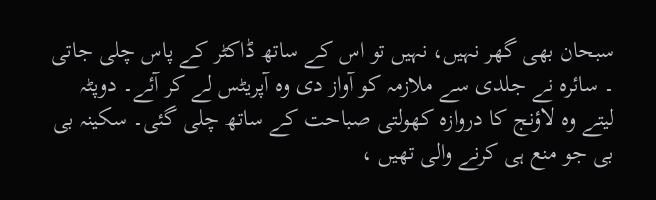سبحان بھی گھر نہیں، نہیں تو اس کے ساتھ ڈاکٹر کے پاس چلی جاتی ۔ سائرہ نے جلدی سے ملازمہ کو آواز دی وہ آپریٹس لے کر آئے۔ دوپٹہ لیتے وہ لاؤنج کا دروازہ کھولتی صباحت کے ساتھ چلی گئی۔ سکینہ بی بی جو منع ہی کرنے والی تھیں ،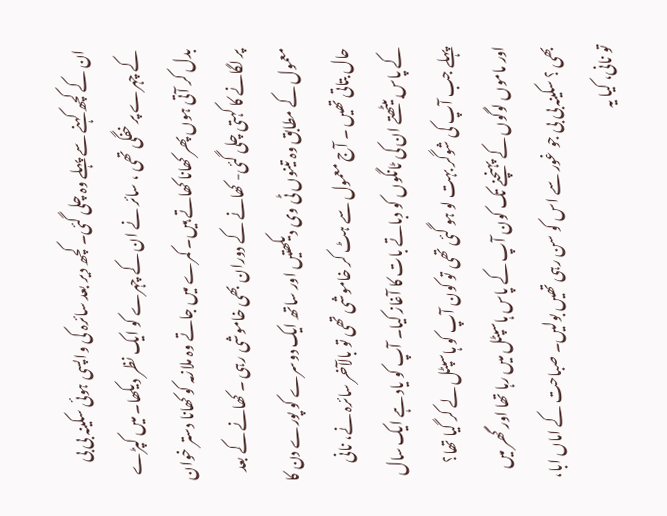ان کے کچھ کہنے سے پہلے وہ چلی گئی۔ کچھ دیر بعد سائرہ کی واپسی ہوئی سکینہ بی بی کے چہرے پر خفگی تھی ، سائر نے ان کے چہرے کو ایک نظر دیکھا۔ میں کپڑے بدل کر آتی ہوں پھر کھانا کھاتے ہیں۔ کمرے میں جاتے وہ ملازمہ کو کھانا دستر خوان پر لگانے کا کہتی چلی گئی- کھانے کے دوران بھی خاموشی رہی ۔ کھانے کے بعد معمول کے مطابق وہ تینوں ٹی وی دیکھتیں اور ساتھ ایک دوسرے کو پورے دن کا حال بتاتی تھیں ۔ آج معمول سے ہٹ کر خاموشی تھی تو بالآخر سائرہ نے، نانی کے پاس بیٹھتے ان کی ٹانگوں کو دباتے بات کا آغاز کیا۔ آپ کو یاد ہے ایک سال پہلے جب آپ کی شوگر بہت لو ہو گئی تھی تو کون آپ کو ہاسپٹل لے کر گیا تھا؟ اور ماموں لوگوں کے پہنچنے تک کون آپ کے پاس ہاسپٹل میں رہا تھا اور گھر میں بھی ؟ سکینہ بی بی جو غور سے اس کو سن رہی تھیں بولیں۔ صباحت کے اماں ابا، تو نانی، کیا یہ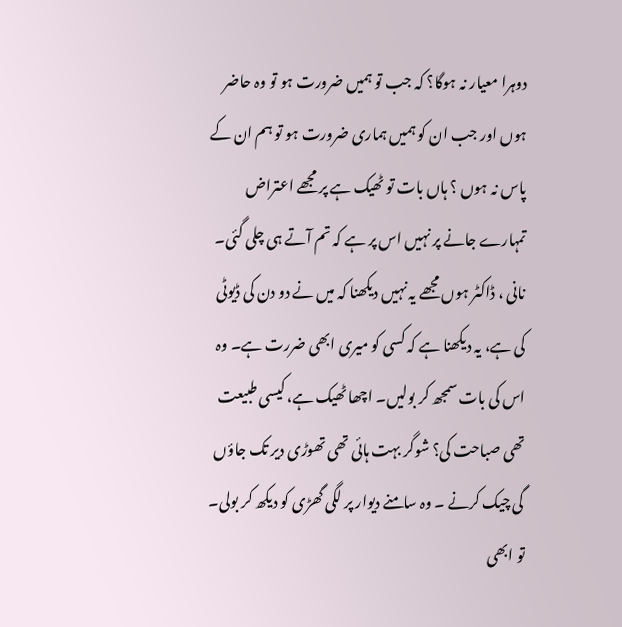دوہرا معیار نہ ہوگا؟ کہ جب تو ہمیں ضرورت ہو تو وہ حاضر ہوں اور جب ان کو ہمیں ہماری ضرورت ہو تو ہم ان کے پاس نہ ہوں ؟ ہاں بات تو ٹھیک ہے پر مجھے اعتراض تمہارے جانے پر نہیں اس پر ہے کہ تم آتے ہی چلی گئی۔ نانی ، ڈاکٹر ہوں مجھے یہ نہیں دیکھنا کہ میں نے دو دن کی ڈیوٹی کی ہے، یہ دیکھنا ہے کہ کسی کو میری ابھی ضررت ہے۔ وہ اس کی بات سمجھ کر بولیں۔ اچھا ٹھیک ہے، کیسی طبیعت تھی صباحت کی؟ شوگر بہت ہائی تھی تھوڑی دیر تک جاؤں گی چیک کرنے ۔ وہ سامنے دیوار پر لگی گھڑی کو دیکھ کر بولی۔ تو ابھی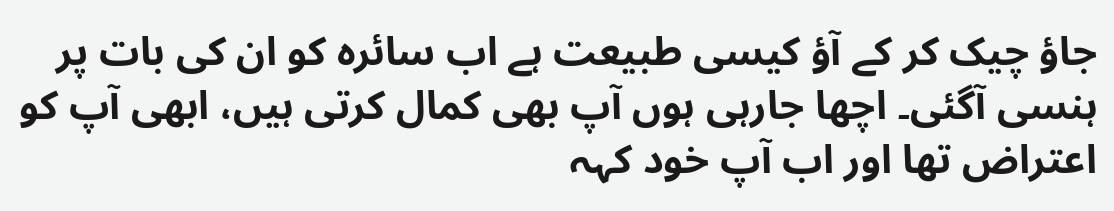جاؤ چیک کر کے آؤ کیسی طبیعت ہے اب سائرہ کو ان کی بات پر ہنسی آگئی۔ اچھا جارہی ہوں آپ بھی کمال کرتی ہیں، ابھی آپ کو اعتراض تھا اور اب آپ خود کہہ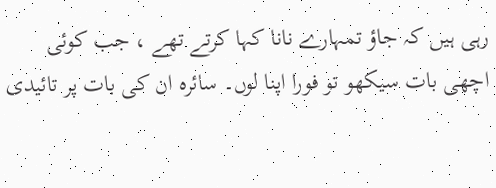رہی ہیں کہ جاؤ تمہارے نانا کہا کرتے تھے ، جب کوئی اچھی بات سیکھو تو فورا اپنا لوں۔ سائرہ ان کی بات پر تائیدی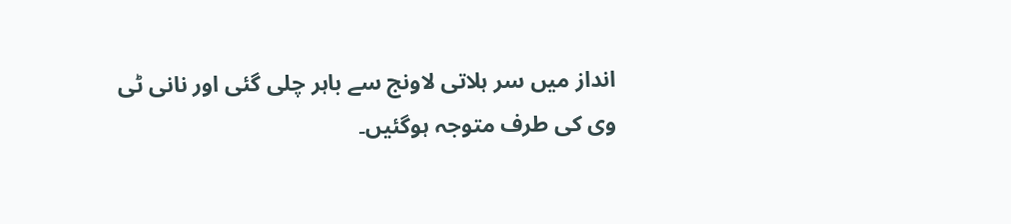انداز میں سر ہلاتی لاونج سے باہر چلی گئی اور نانی ٹی وی کی طرف متوجہ ہوگئیں۔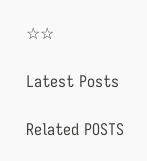☆☆

Latest Posts

Related POSTS